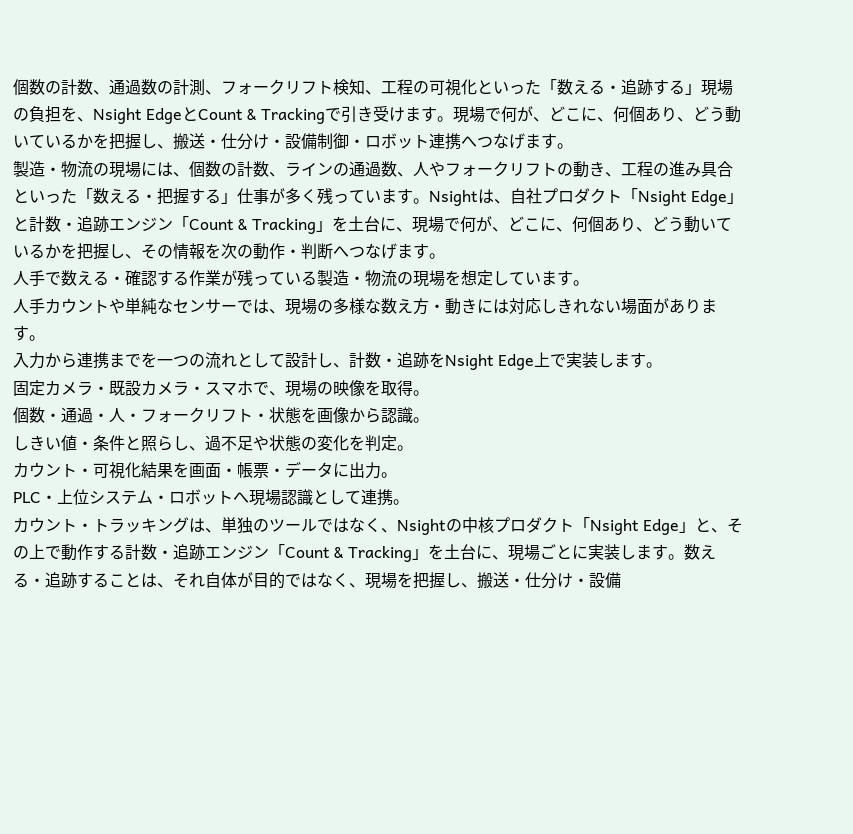個数の計数、通過数の計測、フォークリフト検知、工程の可視化といった「数える・追跡する」現場の負担を、Nsight EdgeとCount & Trackingで引き受けます。現場で何が、どこに、何個あり、どう動いているかを把握し、搬送・仕分け・設備制御・ロボット連携へつなげます。
製造・物流の現場には、個数の計数、ラインの通過数、人やフォークリフトの動き、工程の進み具合といった「数える・把握する」仕事が多く残っています。Nsightは、自社プロダクト「Nsight Edge」と計数・追跡エンジン「Count & Tracking」を土台に、現場で何が、どこに、何個あり、どう動いているかを把握し、その情報を次の動作・判断へつなげます。
人手で数える・確認する作業が残っている製造・物流の現場を想定しています。
人手カウントや単純なセンサーでは、現場の多様な数え方・動きには対応しきれない場面があります。
入力から連携までを一つの流れとして設計し、計数・追跡をNsight Edge上で実装します。
固定カメラ・既設カメラ・スマホで、現場の映像を取得。
個数・通過・人・フォークリフト・状態を画像から認識。
しきい値・条件と照らし、過不足や状態の変化を判定。
カウント・可視化結果を画面・帳票・データに出力。
PLC・上位システム・ロボットへ現場認識として連携。
カウント・トラッキングは、単独のツールではなく、Nsightの中核プロダクト「Nsight Edge」と、その上で動作する計数・追跡エンジン「Count & Tracking」を土台に、現場ごとに実装します。数える・追跡することは、それ自体が目的ではなく、現場を把握し、搬送・仕分け・設備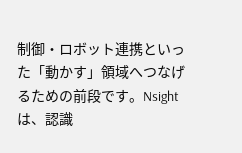制御・ロボット連携といった「動かす」領域へつなげるための前段です。Nsightは、認識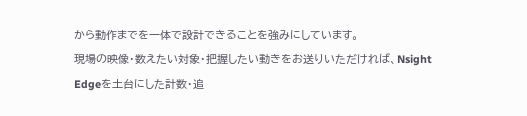から動作までを一体で設計できることを強みにしています。
現場の映像・数えたい対象・把握したい動きをお送りいただければ、Nsight Edgeを土台にした計数・追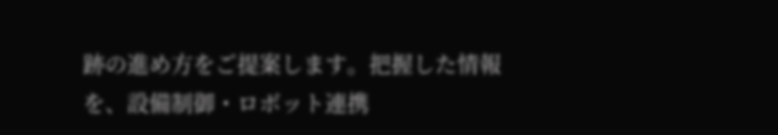跡の進め方をご提案します。把握した情報を、設備制御・ロボット連携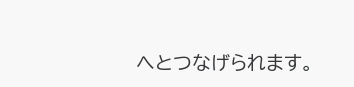へとつなげられます。